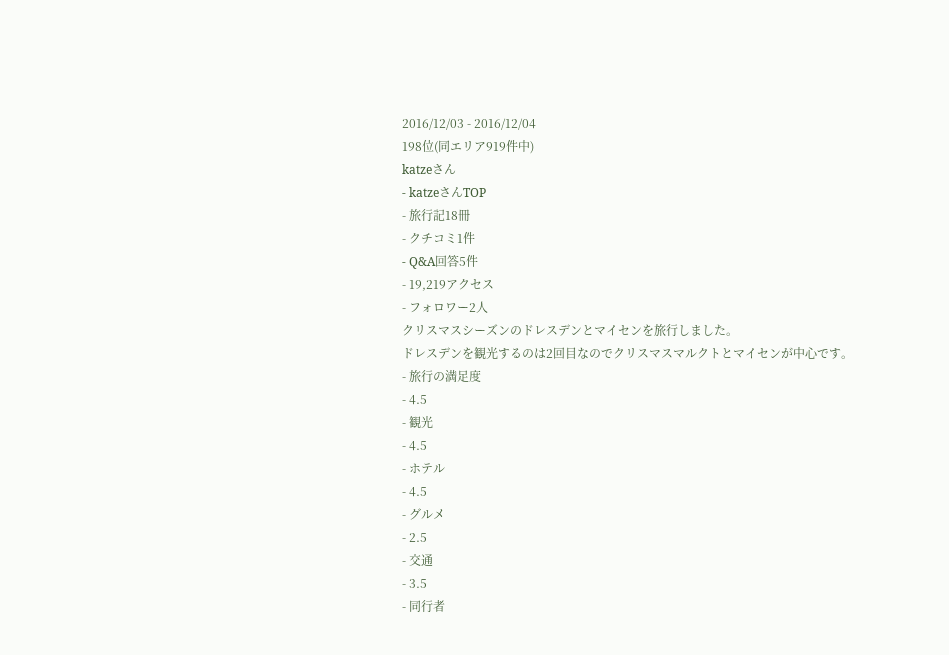2016/12/03 - 2016/12/04
198位(同エリア919件中)
katzeさん
- katzeさんTOP
- 旅行記18冊
- クチコミ1件
- Q&A回答5件
- 19,219アクセス
- フォロワー2人
クリスマスシーズンのドレスデンとマイセンを旅行しました。
ドレスデンを観光するのは2回目なのでクリスマスマルクトとマイセンが中心です。
- 旅行の満足度
- 4.5
- 観光
- 4.5
- ホテル
- 4.5
- グルメ
- 2.5
- 交通
- 3.5
- 同行者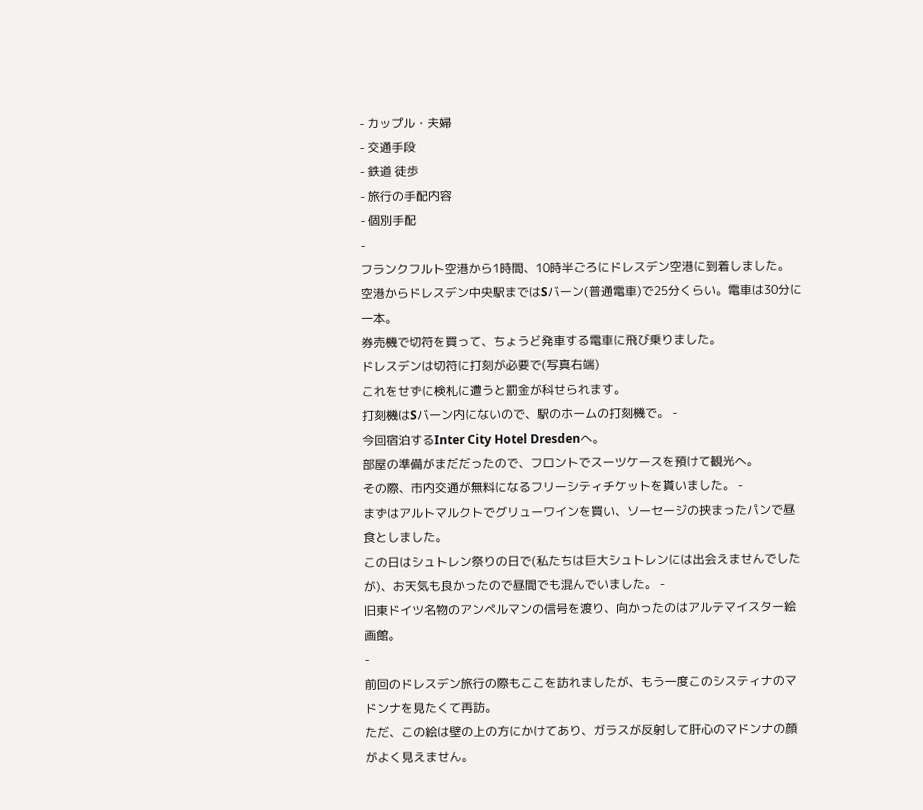- カップル・夫婦
- 交通手段
- 鉄道 徒歩
- 旅行の手配内容
- 個別手配
-
フランクフルト空港から1時間、10時半ごろにドレスデン空港に到着しました。
空港からドレスデン中央駅まではSバーン(普通電車)で25分くらい。電車は30分に一本。
券売機で切符を買って、ちょうど発車する電車に飛び乗りました。
ドレスデンは切符に打刻が必要で(写真右端)
これをせずに検札に遭うと罰金が科せられます。
打刻機はSバーン内にないので、駅のホームの打刻機で。 -
今回宿泊するInter City Hotel Dresdenへ。
部屋の準備がまだだったので、フロントでスーツケースを預けて観光へ。
その際、市内交通が無料になるフリーシティチケットを貰いました。 -
まずはアルトマルクトでグリューワインを買い、ソーセージの挟まったパンで昼食としました。
この日はシュトレン祭りの日で(私たちは巨大シュトレンには出会えませんでしたが)、お天気も良かったので昼間でも混んでいました。 -
旧東ドイツ名物のアンペルマンの信号を渡り、向かったのはアルテマイスター絵画館。
-
前回のドレスデン旅行の際もここを訪れましたが、もう一度このシスティナのマドンナを見たくて再訪。
ただ、この絵は壁の上の方にかけてあり、ガラスが反射して肝心のマドンナの顔がよく見えません。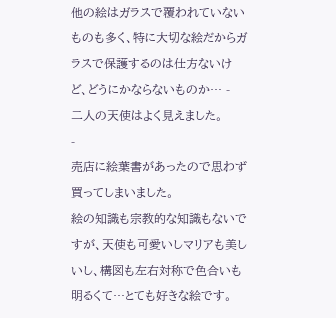他の絵はガラスで覆われていないものも多く、特に大切な絵だからガラスで保護するのは仕方ないけど、どうにかならないものか… -
二人の天使はよく見えました。
-
売店に絵葉書があったので思わず買ってしまいました。
絵の知識も宗教的な知識もないですが、天使も可愛いしマリアも美しいし、構図も左右対称で色合いも明るくて…とても好きな絵です。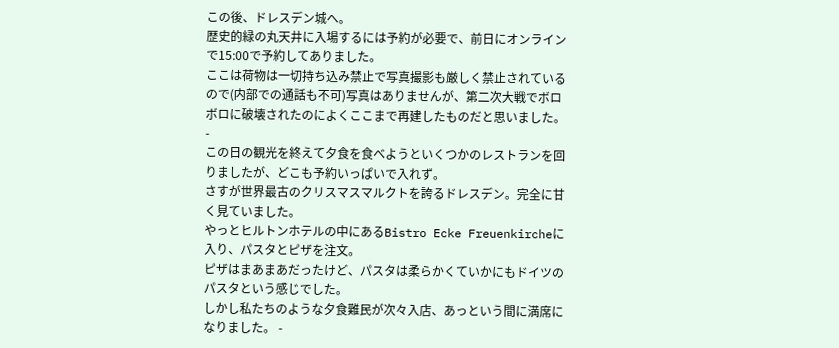この後、ドレスデン城へ。
歴史的緑の丸天井に入場するには予約が必要で、前日にオンラインで15:00で予約してありました。
ここは荷物は一切持ち込み禁止で写真撮影も厳しく禁止されているので(内部での通話も不可)写真はありませんが、第二次大戦でボロボロに破壊されたのによくここまで再建したものだと思いました。 -
この日の観光を終えて夕食を食べようといくつかのレストランを回りましたが、どこも予約いっぱいで入れず。
さすが世界最古のクリスマスマルクトを誇るドレスデン。完全に甘く見ていました。
やっとヒルトンホテルの中にあるBistro Ecke Freuenkircheに入り、パスタとピザを注文。
ピザはまあまあだったけど、パスタは柔らかくていかにもドイツのパスタという感じでした。
しかし私たちのような夕食難民が次々入店、あっという間に満席になりました。 -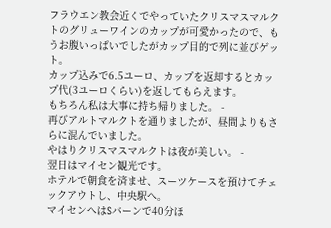フラウエン教会近くでやっていたクリスマスマルクトのグリューワインのカップが可愛かったので、もうお腹いっぱいでしたがカップ目的で列に並びゲット。
カップ込みで6.5ユーロ、カップを返却するとカップ代(3ユーロくらい)を返してもらえます。
もちろん私は大事に持ち帰りました。 -
再びアルトマルクトを通りましたが、昼間よりもさらに混んでいました。
やはりクリスマスマルクトは夜が美しい。 -
翌日はマイセン観光です。
ホテルで朝食を済ませ、スーツケースを預けてチェックアウトし、中央駅へ。
マイセンへはSバーンで40分ほ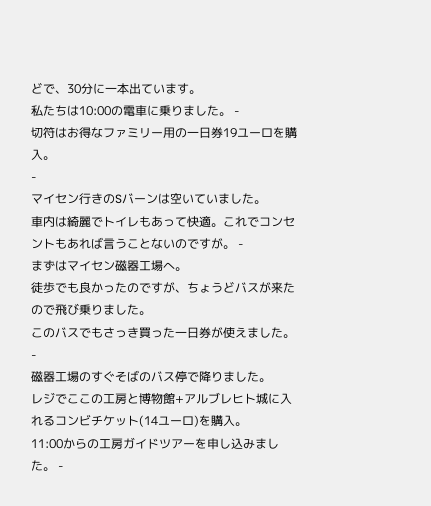どで、30分に一本出ています。
私たちは10:00の電車に乗りました。 -
切符はお得なファミリー用の一日券19ユーロを購入。
-
マイセン行きのSバーンは空いていました。
車内は綺麗でトイレもあって快適。これでコンセントもあれば言うことないのですが。 -
まずはマイセン磁器工場へ。
徒歩でも良かったのですが、ちょうどバスが来たので飛び乗りました。
このバスでもさっき買った一日券が使えました。 -
磁器工場のすぐそばのバス停で降りました。
レジでここの工房と博物館+アルブレヒト城に入れるコンビチケット(14ユーロ)を購入。
11:00からの工房ガイドツアーを申し込みました。 -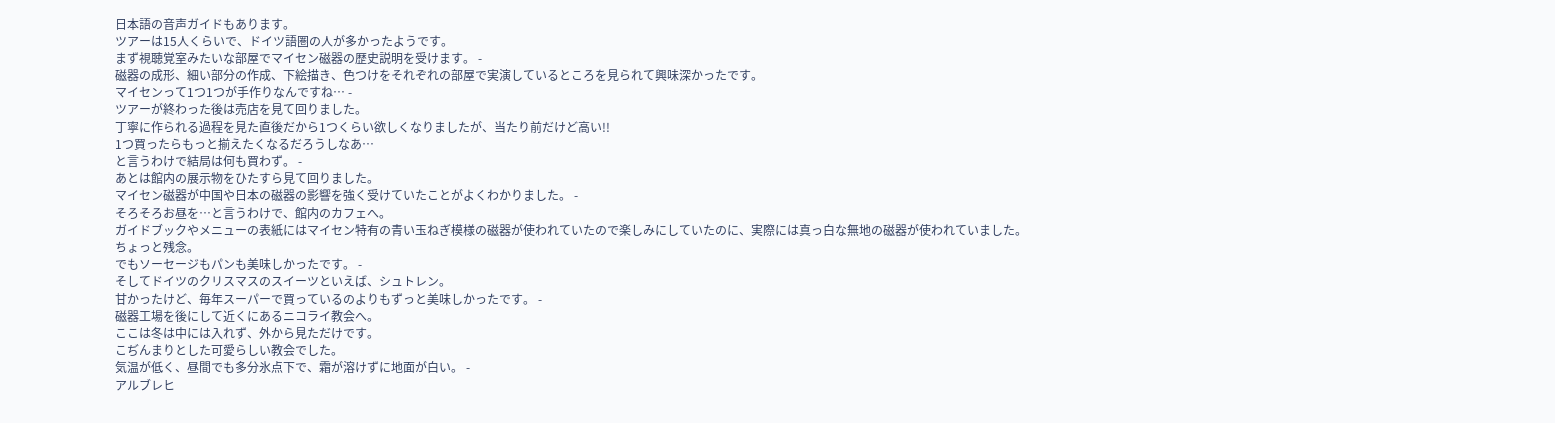日本語の音声ガイドもあります。
ツアーは15人くらいで、ドイツ語圏の人が多かったようです。
まず視聴覚室みたいな部屋でマイセン磁器の歴史説明を受けます。 -
磁器の成形、細い部分の作成、下絵描き、色つけをそれぞれの部屋で実演しているところを見られて興味深かったです。
マイセンって1つ1つが手作りなんですね… -
ツアーが終わった後は売店を見て回りました。
丁寧に作られる過程を見た直後だから1つくらい欲しくなりましたが、当たり前だけど高い!!
1つ買ったらもっと揃えたくなるだろうしなあ…
と言うわけで結局は何も買わず。 -
あとは館内の展示物をひたすら見て回りました。
マイセン磁器が中国や日本の磁器の影響を強く受けていたことがよくわかりました。 -
そろそろお昼を…と言うわけで、館内のカフェへ。
ガイドブックやメニューの表紙にはマイセン特有の青い玉ねぎ模様の磁器が使われていたので楽しみにしていたのに、実際には真っ白な無地の磁器が使われていました。
ちょっと残念。
でもソーセージもパンも美味しかったです。 -
そしてドイツのクリスマスのスイーツといえば、シュトレン。
甘かったけど、毎年スーパーで買っているのよりもずっと美味しかったです。 -
磁器工場を後にして近くにあるニコライ教会へ。
ここは冬は中には入れず、外から見ただけです。
こぢんまりとした可愛らしい教会でした。
気温が低く、昼間でも多分氷点下で、霜が溶けずに地面が白い。 -
アルブレヒ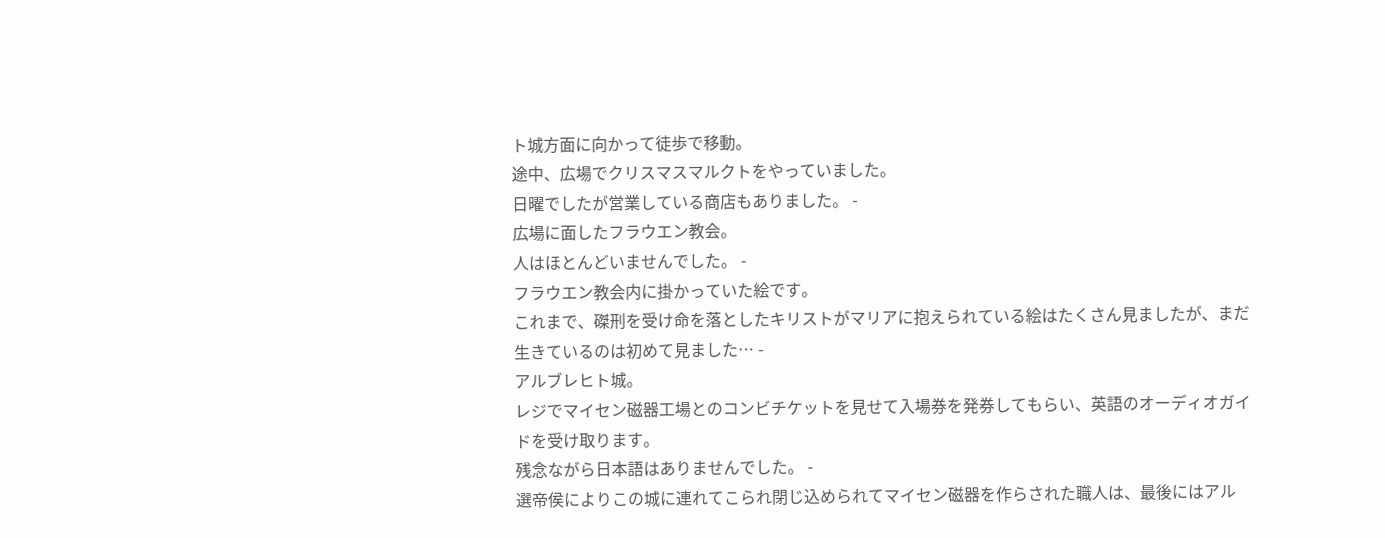ト城方面に向かって徒歩で移動。
途中、広場でクリスマスマルクトをやっていました。
日曜でしたが営業している商店もありました。 -
広場に面したフラウエン教会。
人はほとんどいませんでした。 -
フラウエン教会内に掛かっていた絵です。
これまで、磔刑を受け命を落としたキリストがマリアに抱えられている絵はたくさん見ましたが、まだ生きているのは初めて見ました… -
アルブレヒト城。
レジでマイセン磁器工場とのコンビチケットを見せて入場券を発券してもらい、英語のオーディオガイドを受け取ります。
残念ながら日本語はありませんでした。 -
選帝侯によりこの城に連れてこられ閉じ込められてマイセン磁器を作らされた職人は、最後にはアル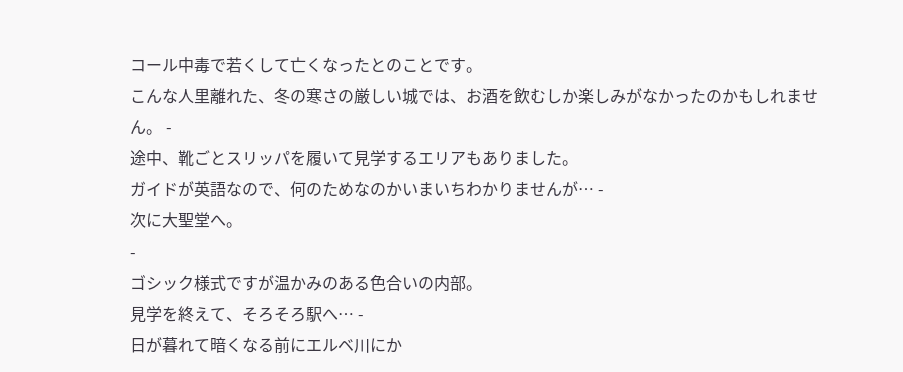コール中毒で若くして亡くなったとのことです。
こんな人里離れた、冬の寒さの厳しい城では、お酒を飲むしか楽しみがなかったのかもしれません。 -
途中、靴ごとスリッパを履いて見学するエリアもありました。
ガイドが英語なので、何のためなのかいまいちわかりませんが… -
次に大聖堂へ。
-
ゴシック様式ですが温かみのある色合いの内部。
見学を終えて、そろそろ駅へ… -
日が暮れて暗くなる前にエルベ川にか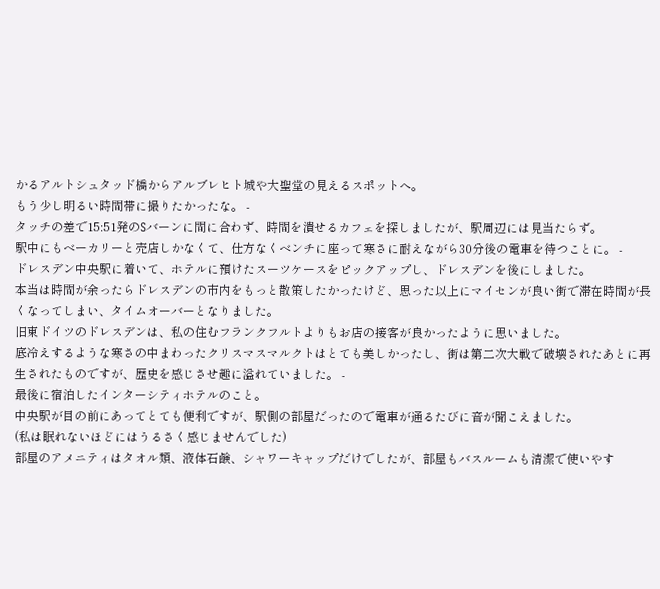かるアルトシュタッド橋からアルブレヒト城や大聖堂の見えるスポットへ。
もう少し明るい時間帯に撮りたかったな。 -
タッチの差で15:51発のSバーンに間に合わず、時間を潰せるカフェを探しましたが、駅周辺には見当たらず。
駅中にもベーカリーと売店しかなくて、仕方なくベンチに座って寒さに耐えながら30分後の電車を待つことに。 -
ドレスデン中央駅に着いて、ホテルに預けたスーツケースをピックアップし、ドレスデンを後にしました。
本当は時間が余ったらドレスデンの市内をもっと散策したかったけど、思った以上にマイセンが良い街で滞在時間が長くなってしまい、タイムオーバーとなりました。
旧東ドイツのドレスデンは、私の住むフランクフルトよりもお店の接客が良かったように思いました。
底冷えするような寒さの中まわったクリスマスマルクトはとても美しかったし、街は第二次大戦で破壊されたあとに再生されたものですが、歴史を感じさせ趣に溢れていました。 -
最後に宿泊したインターシティホテルのこと。
中央駅が目の前にあってとても便利ですが、駅側の部屋だったので電車が通るたびに音が聞こえました。
(私は眠れないほどにはうるさく感じませんでした)
部屋のアメニティはタオル類、液体石鹸、シャワーキャップだけでしたが、部屋もバスルームも清潔で使いやす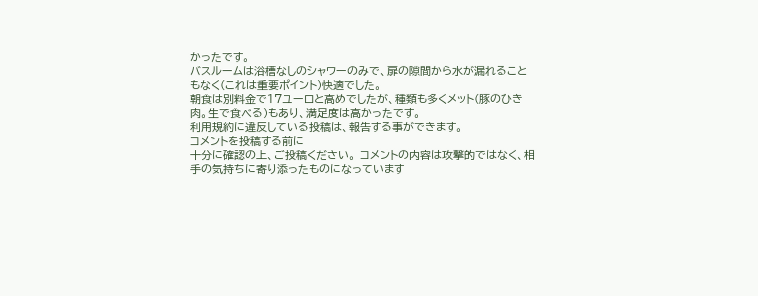かったです。
バスルームは浴槽なしのシャワーのみで、扉の隙間から水が漏れることもなく(これは重要ポイント)快適でした。
朝食は別料金で17ユーロと高めでしたが、種類も多くメット(豚のひき肉。生で食べる)もあり、満足度は高かったです。
利用規約に違反している投稿は、報告する事ができます。
コメントを投稿する前に
十分に確認の上、ご投稿ください。 コメントの内容は攻撃的ではなく、相手の気持ちに寄り添ったものになっています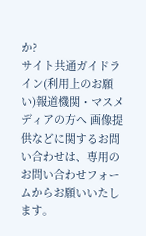か?
サイト共通ガイドライン(利用上のお願い)報道機関・マスメディアの方へ 画像提供などに関するお問い合わせは、専用のお問い合わせフォームからお願いいたします。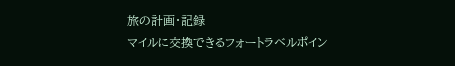旅の計画・記録
マイルに交換できるフォートラベルポイン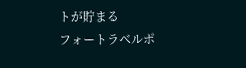トが貯まる
フォートラベルポ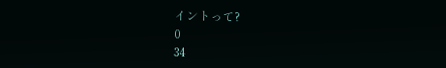イントって?
0
34